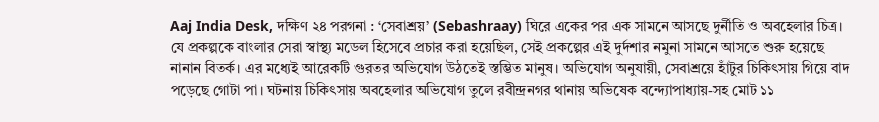Aaj India Desk, দক্ষিণ ২৪ পরগনা : ‘সেবাশ্রয়’ (Sebashraay) ঘিরে একের পর এক সামনে আসছে দুর্নীতি ও অবহেলার চিত্র। যে প্রকল্পকে বাংলার সেরা স্বাস্থ্য মডেল হিসেবে প্রচার করা হয়েছিল, সেই প্রকল্পের এই দুর্দশার নমুনা সামনে আসতে শুরু হয়েছে নানান বিতর্ক। এর মধ্যেই আরেকটি গুরতর অভিযোগ উঠতেই স্তম্ভিত মানুষ। অভিযোগ অনুযায়ী, সেবাশ্রয়ে হাঁটুর চিকিৎসায় গিয়ে বাদ পড়েছে গোটা পা। ঘটনায় চিকিৎসায় অবহেলার অভিযোগ তুলে রবীন্দ্রনগর থানায় অভিষেক বন্দ্যোপাধ্যায়-সহ মোট ১১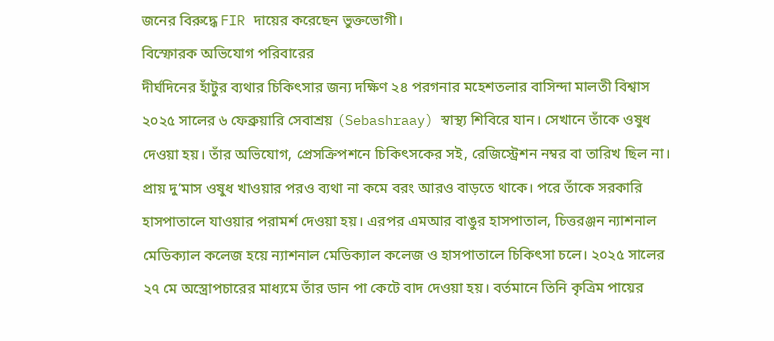জনের বিরুদ্ধে FIR দায়ের করেছেন ভুক্তভোগী।
বিস্ফোরক অভিযোগ পরিবারের
দীর্ঘদিনের হাঁটুর ব্যথার চিকিৎসার জন্য দক্ষিণ ২৪ পরগনার মহেশতলার বাসিন্দা মালতী বিশ্বাস ২০২৫ সালের ৬ ফেব্রুয়ারি সেবাশ্রয় (Sebashraay) স্বাস্থ্য শিবিরে যান। সেখানে তাঁকে ওষুধ দেওয়া হয়। তাঁর অভিযোগ, প্রেসক্রিপশনে চিকিৎসকের সই, রেজিস্ট্রেশন নম্বর বা তারিখ ছিল না। প্রায় দু’মাস ওষুধ খাওয়ার পরও ব্যথা না কমে বরং আরও বাড়তে থাকে। পরে তাঁকে সরকারি হাসপাতালে যাওয়ার পরামর্শ দেওয়া হয়। এরপর এমআর বাঙুর হাসপাতাল, চিত্তরঞ্জন ন্যাশনাল মেডিক্যাল কলেজ হয়ে ন্যাশনাল মেডিক্যাল কলেজ ও হাসপাতালে চিকিৎসা চলে। ২০২৫ সালের ২৭ মে অস্ত্রোপচারের মাধ্যমে তাঁর ডান পা কেটে বাদ দেওয়া হয়। বর্তমানে তিনি কৃত্রিম পায়ের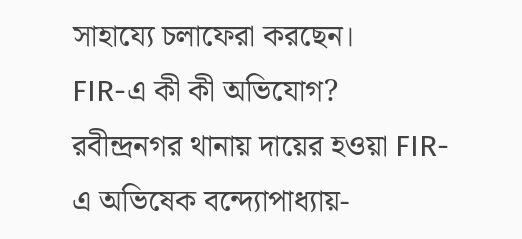সাহায্যে চলাফেরা করছেন।
FIR-এ কী কী অভিযোগ?
রবীন্দ্রনগর থানায় দায়ের হওয়া FIR-এ অভিষেক বন্দ্যোপাধ্যায়-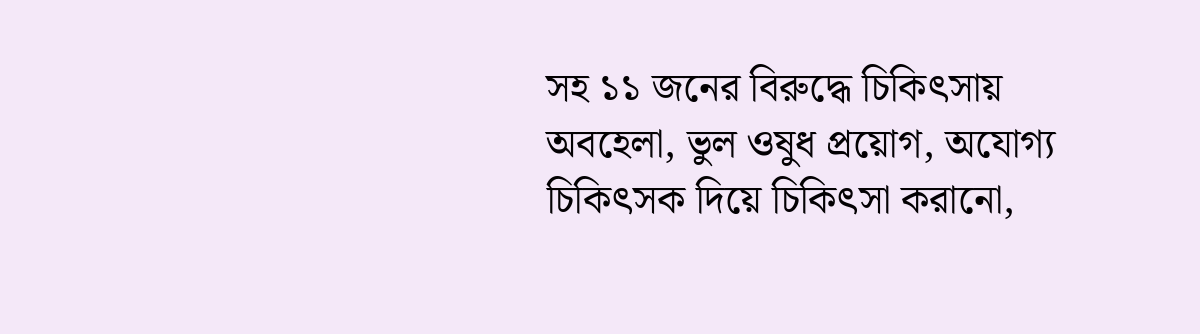সহ ১১ জনের বিরুদ্ধে চিকিৎসায় অবহেলা, ভুল ওষুধ প্রয়োগ, অযোগ্য চিকিৎসক দিয়ে চিকিৎসা করানো,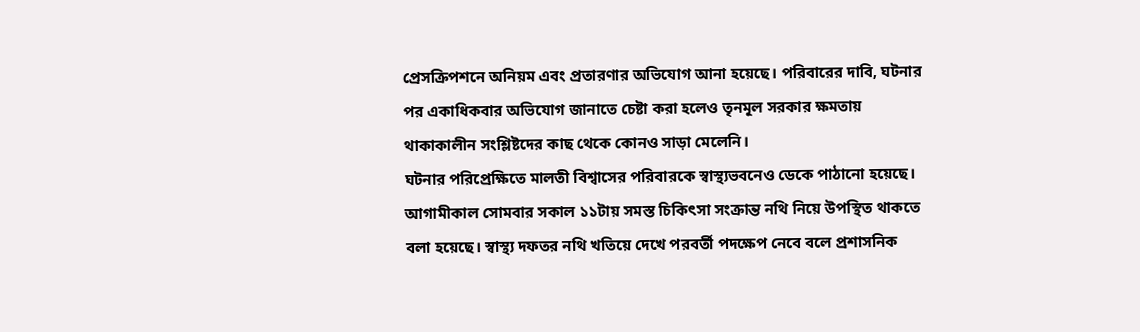প্রেসক্রিপশনে অনিয়ম এবং প্রতারণার অভিযোগ আনা হয়েছে। পরিবারের দাবি, ঘটনার পর একাধিকবার অভিযোগ জানাতে চেষ্টা করা হলেও তৃনমূল সরকার ক্ষমতায় থাকাকালীন সংশ্লিষ্টদের কাছ থেকে কোনও সাড়া মেলেনি।
ঘটনার পরিপ্রেক্ষিতে মালতী বিশ্বাসের পরিবারকে স্বাস্থ্যভবনেও ডেকে পাঠানো হয়েছে। আগামীকাল সোমবার সকাল ১১টায় সমস্ত চিকিৎসা সংক্রান্ত নথি নিয়ে উপস্থিত থাকতে বলা হয়েছে। স্বাস্থ্য দফতর নথি খতিয়ে দেখে পরবর্তী পদক্ষেপ নেবে বলে প্রশাসনিক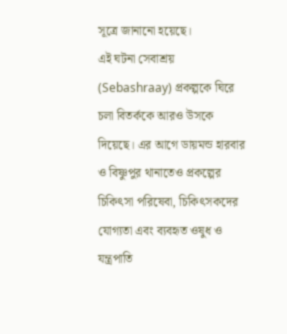সূত্রে জানানো হয়েছে।
এই ঘটনা সেবাশ্রয় (Sebashraay) প্রকল্পকে ঘিরে চলা বিতর্ককে আরও উসকে দিয়েছে। এর আগে ডায়মন্ড হারবার ও বিষ্ণুপুর থানাতেও প্রকল্পের চিকিৎসা পরিষেবা, চিকিৎসকদের যোগ্যতা এবং ব্যবহৃত ওষুধ ও যন্ত্রপাতি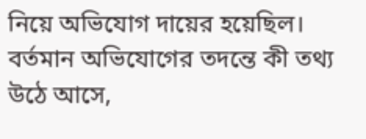নিয়ে অভিযোগ দায়ের হয়েছিল। বর্তমান অভিযোগের তদন্তে কী তথ্য উঠে আসে,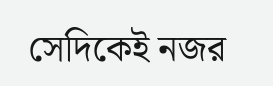সেদিকেই নজর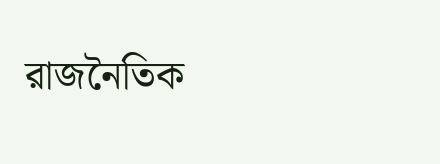রাজনৈতিক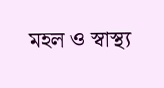মহল ও স্বাস্থ্য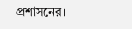প্রশাসনের।